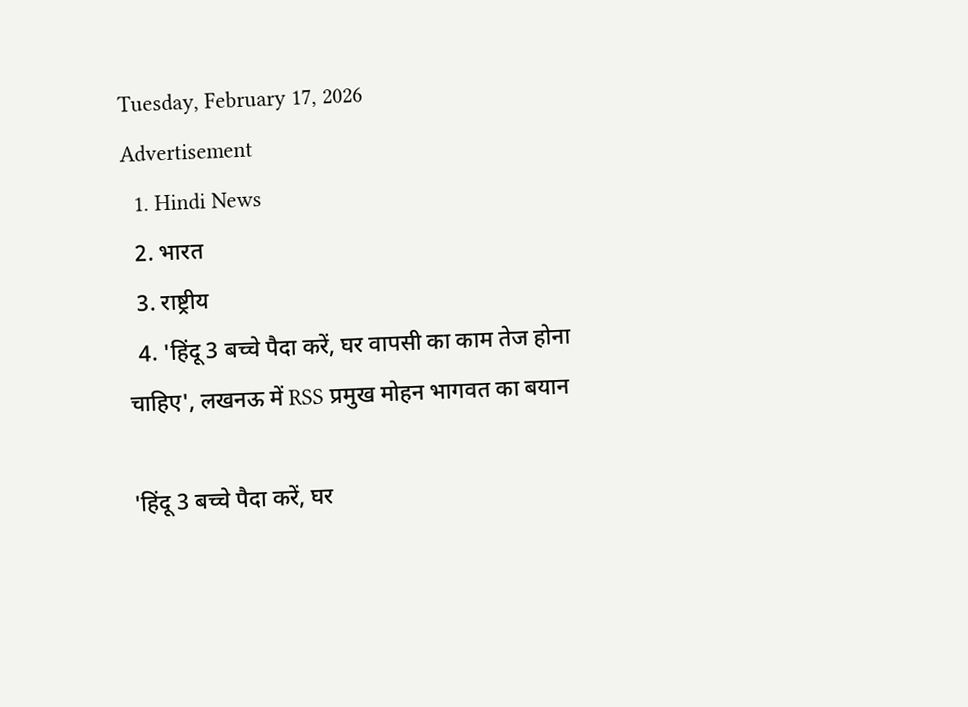Tuesday, February 17, 2026
Advertisement
  1. Hindi News
  2. भारत
  3. राष्ट्रीय
  4. 'हिंदू 3 बच्चे पैदा करें, घर वापसी का काम तेज होना चाहिए', लखनऊ में RSS प्रमुख मोहन भागवत का बयान

'हिंदू 3 बच्चे पैदा करें, घर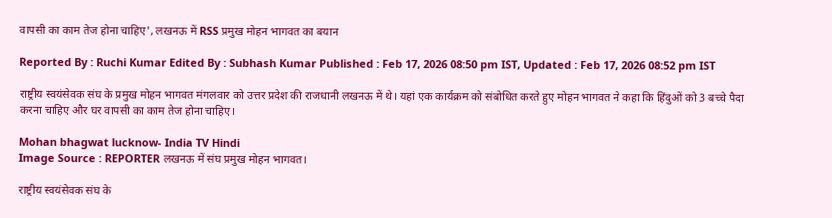वापसी का काम तेज होना चाहिए', लखनऊ में RSS प्रमुख मोहन भागवत का बयान

Reported By : Ruchi Kumar Edited By : Subhash Kumar Published : Feb 17, 2026 08:50 pm IST, Updated : Feb 17, 2026 08:52 pm IST

राष्ट्रीय स्वयंसेवक संघ के प्रमुख मोहन भागवत मंगलवार को उत्तर प्रदेश की राजधानी लखनऊ में थे। यहां एक कार्यक्रम को संबोधित करते हुए मोहन भागवत ने कहा कि हिंदुओं को 3 बच्चे पैदा करना चाहिए और घर वापसी का काम तेज होना चाहिए।

Mohan bhagwat lucknow- India TV Hindi
Image Source : REPORTER लखनऊ में संघ प्रमुख मोहन भागवत।

राष्ट्रीय स्वयंसेवक संघ के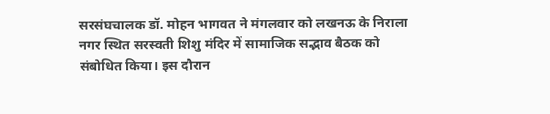सरसंघचालक डॉ. मोहन भागवत ने मंगलवार को लखनऊ के निराला नगर स्थित सरस्वती शिशु मंदिर में सामाजिक सद्भाव बैठक को संबोधित किया। इस दौरान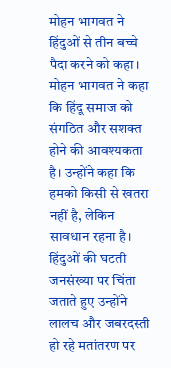मोहन भागवत ने हिंदुओं से तीन बच्चे पैदा करने को कहा। मोहन भागवत ने कहा कि हिंदू समाज को संगठित और सशक्त होने की आवश्यकता है। उन्होंने कहा कि हमको किसी से खतरा नहीं है, लेकिन सावधान रहना है। हिंदुओं की घटती जनसंख्या पर चिंता जताते हुए उन्होंने लालच और जबरदस्ती हो रहे मतांतरण पर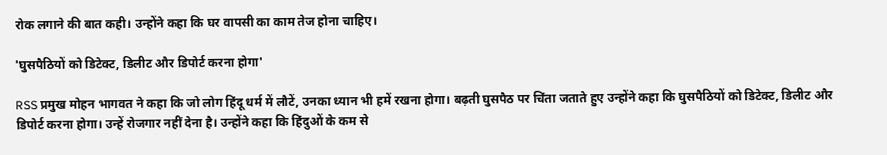रोक लगाने की बात कही। उन्होंने कहा कि घर वापसी का काम तेज होना चाहिए।

'घुसपैठियों को डिटेक्ट, डिलीट और डिपोर्ट करना होगा'

RSS प्रमुख मोहन भागवत ने कहा कि जो लोग हिंदू धर्म में लौटें, उनका ध्यान भी हमें रखना होगा। बढ़ती घुसपैठ पर चिंता जताते हुए उन्होंने कहा कि घुसपैठियों को डिटेक्ट, डिलीट और डिपोर्ट करना होगा। उन्हें रोजगार नहीं देना है। उन्होंने कहा कि हिंदुओं के कम से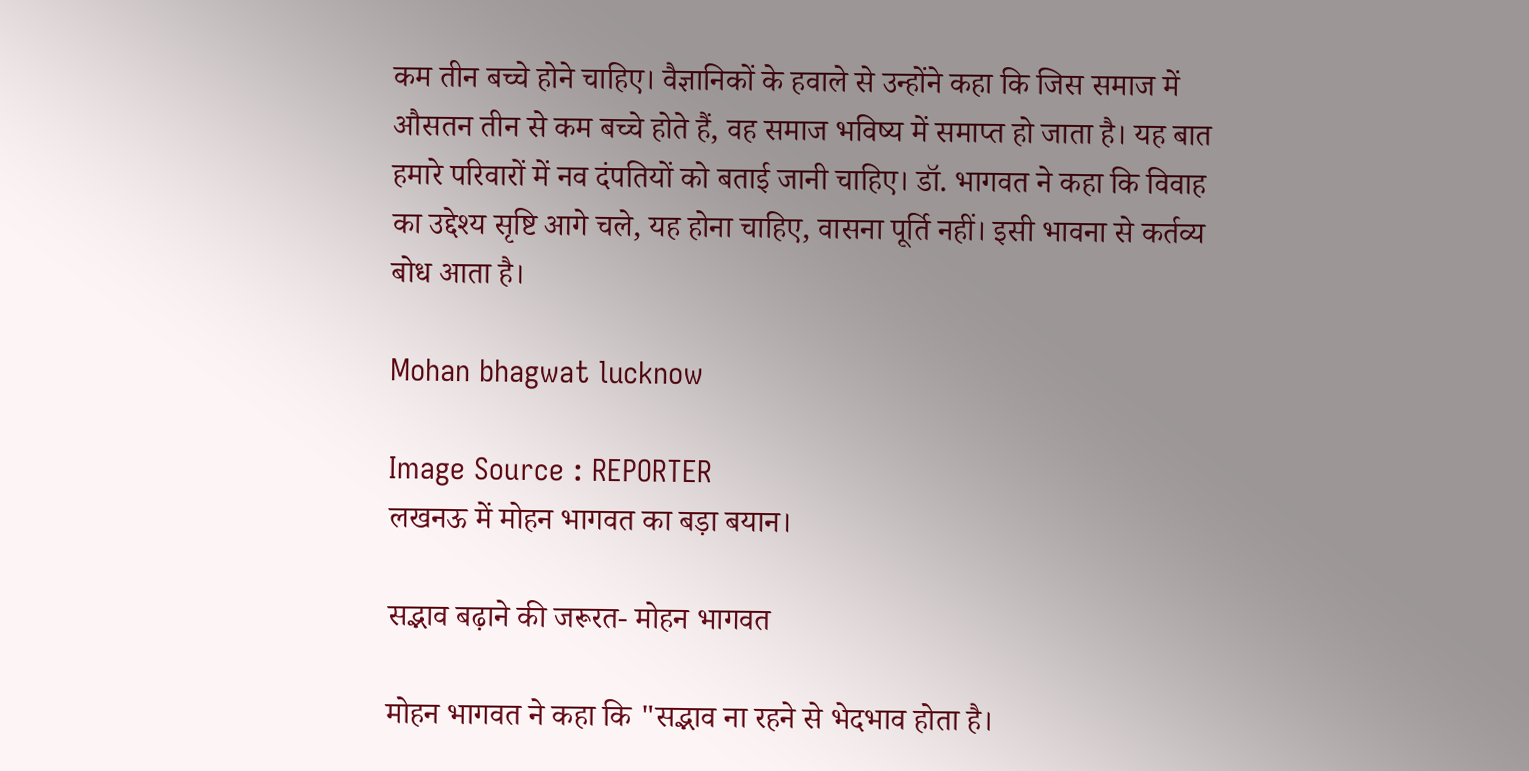कम तीन बच्चे होने चाहिए। वैज्ञानिकों के हवाले से उन्होंने कहा कि जिस समाज में औसतन तीन से कम बच्चे होते हैं, वह समाज भविष्य में समाप्त हो जाता है। यह बात हमारे परिवारों में नव दंपतियों को बताई जानी चाहिए। डॉ. भागवत ने कहा कि विवाह का उद्देश्य सृष्टि आगे चले, यह होना चाहिए, वासना पूर्ति नहीं। इसी भावना से कर्तव्य बोध आता है।

Mohan bhagwat lucknow

Image Source : REPORTER
लखनऊ में मोहन भागवत का बड़ा बयान।

सद्भाव बढ़ाने की जरूरत- मोहन भागवत

मोहन भागवत ने कहा कि "सद्भाव ना रहने से भेदभाव होता है।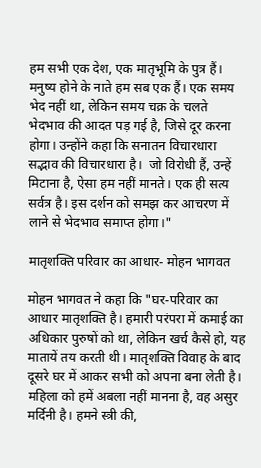हम सभी एक देश, एक मातृभूमि के पुत्र हैं। मनुष्य होने के नाते हम सब एक हैं। एक समय भेद नहीं था, लेकिन समय चक्र के चलते भेदभाव की आदत पड़ गई है, जिसे दूर करना होगा। उन्होंने कहा कि सनातन विचारधारा सद्भाव की विचारधारा है।  जो विरोधी हैं, उन्हें मिटाना है, ऐसा हम नहीं मानते। एक ही सत्य सर्वत्र है। इस दर्शन को समझ कर आचरण में लाने से भेदभाव समाप्त होगा।"

मातृशक्ति परिवार का आधार- मोहन भागवत

मोहन भागवत ने कहा कि "घर-परिवार का आधार मातृशक्ति है। हमारी परंपरा में कमाई का अधिकार पुरुषों को था, लेकिन खर्च कैसे हो, यह मातायें तय करती थी। मातृशक्ति विवाह के बाद दूसरे घर में आकर सभी को अपना बना लेती है। महिला को हमें अबला नहीं मानना है, वह असुर मर्दिनी है। हमने स्त्री की,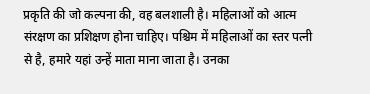प्रकृति की जो कल्पना की, वह बलशाली है। महिलाओं को आत्म संरक्षण का प्रशिक्षण होना चाहिए। पश्चिम में महिलाओं का स्तर पत्नी से है, हमारे यहां उन्हें माता माना जाता है। उनका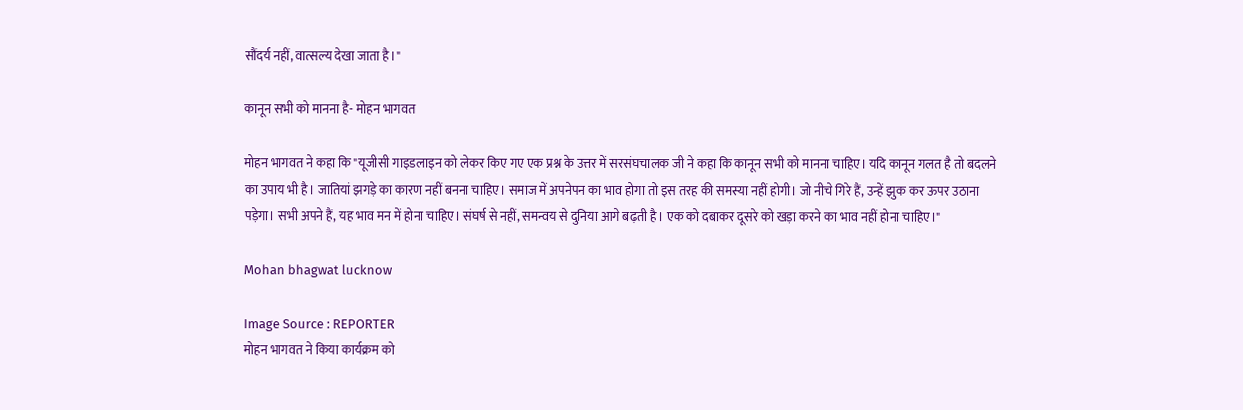सौंदर्य नहीं, वात्सल्य देखा जाता है।"

कानून सभी को मानना है- मोहन भागवत

मोहन भागवत ने कहा कि "यूजीसी गाइडलाइन को लेकर किए गए एक प्रश्न के उत्तर में सरसंघचालक जी ने कहा कि कानून सभी को मानना चाहिए। यदि कानून गलत है तो बदलने का उपाय भी है। जातियां झगड़े का कारण नहीं बनना चाहिए। समाज में अपनेपन का भाव होगा तो इस तरह की समस्या नहीं होगी। जो नीचे गिरे हैं, उन्हें झुक कर ऊपर उठाना पड़ेगा। सभी अपने हैं, यह भाव मन में होना चाहिए। संघर्ष से नहीं, समन्वय से दुनिया आगे बढ़ती है। एक को दबाकर दूसरे को खड़ा करने का भाव नहीं होना चाहिए।"

Mohan bhagwat lucknow

Image Source : REPORTER
मोहन भागवत ने किया कार्यक्रम को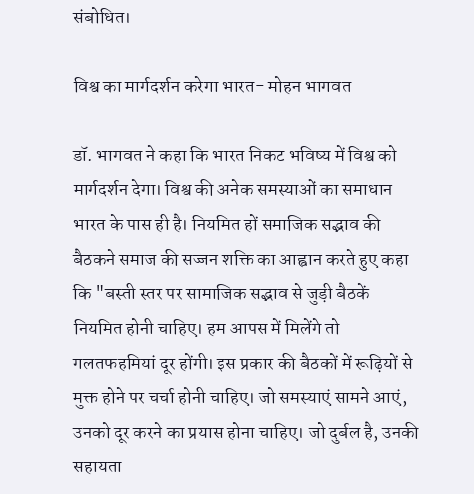संबोधित।

विश्व का मार्गदर्शन करेगा भारत- मोहन भागवत

डॉ. भागवत ने कहा कि भारत निकट भविष्य में विश्व को मार्गदर्शन देगा। विश्व की अनेक समस्याओं का समाधान भारत के पास ही है। नियमित हों समाजिक सद्भाव की बैठकने समाज की सज्जन शक्ति का आह्वान करते हुए कहा कि "बस्ती स्तर पर सामाजिक सद्भाव से जुड़ी बैठकें नियमित होनी चाहिए। हम आपस में मिलेंगे तो गलतफहमियां दूर होंगी। इस प्रकार की बैठकों में रूढ़ियों से मुक्त होने पर चर्चा होनी चाहिए। जो समस्याएं सामने आएं, उनको दूर करने का प्रयास होना चाहिए। जो दुर्बल है, उनकी सहायता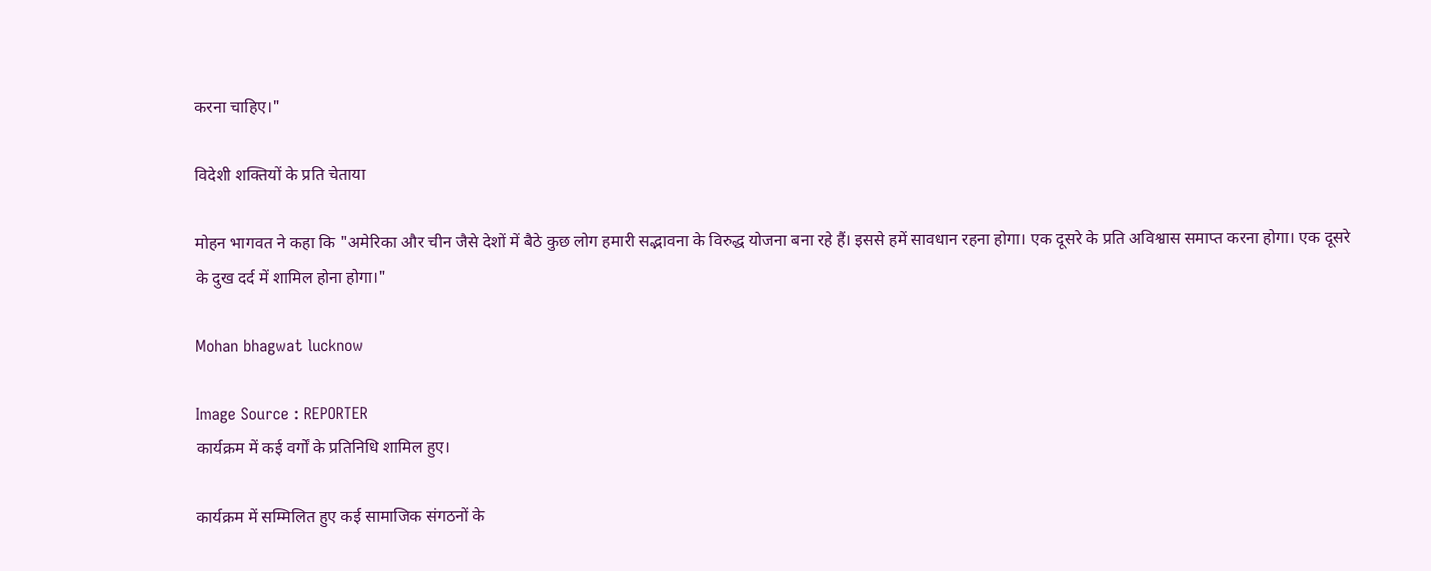करना चाहिए।"

विदेशी शक्तियों के प्रति चेताया

मोहन भागवत ने कहा कि "अमेरिका और चीन जैसे देशों में बैठे कुछ लोग हमारी सद्भावना के विरुद्ध योजना बना रहे हैं। इससे हमें सावधान रहना होगा। एक दूसरे के प्रति अविश्वास समाप्त करना होगा। एक दूसरे के दुख दर्द में शामिल होना होगा।"

Mohan bhagwat lucknow

Image Source : REPORTER
कार्यक्रम में कई वर्गों के प्रतिनिधि शामिल हुए।

कार्यक्रम में सम्मिलित हुए कई सामाजिक संगठनों के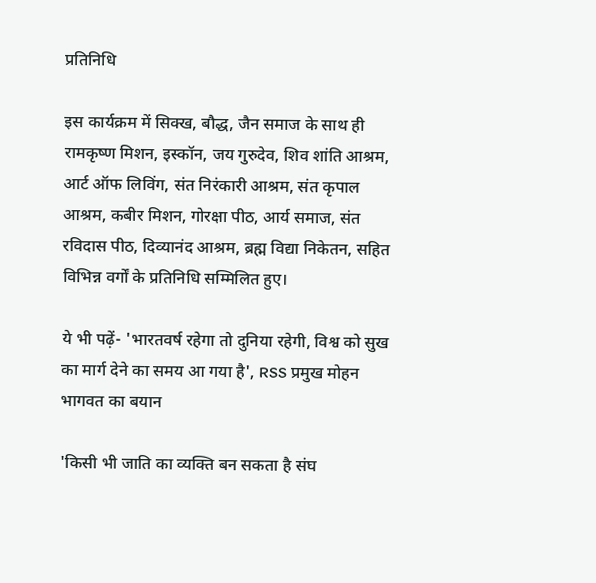प्रतिनिधि

इस कार्यक्रम में सिक्ख, बौद्ध, जैन समाज के साथ ही रामकृष्ण मिशन, इस्कॉन, जय गुरुदेव, शिव शांति आश्रम, आर्ट ऑफ लिविंग, संत निरंकारी आश्रम, संत कृपाल आश्रम, कबीर मिशन, गोरक्षा पीठ, आर्य समाज, संत रविदास पीठ, दिव्यानंद आश्रम, ब्रह्म विद्या निकेतन, सहित विभिन्न वर्गों के प्रतिनिधि सम्मिलित हुए।

ये भी पढ़ें- 'भारतवर्ष रहेगा तो दुनिया रहेगी, विश्व को सुख का मार्ग देने का समय आ गया है', RSS प्रमुख मोहन भागवत का बयान

'किसी भी जाति का व्यक्ति बन सकता है संघ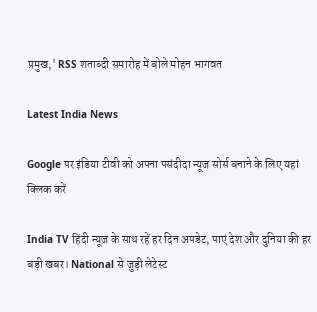प्रमुख,' RSS शताब्दी समारोह में बोले मोहन भागवत

Latest India News

Google पर इंडिया टीवी को अपना पसंदीदा न्यूज सोर्स बनाने के लिए यहां
क्लिक करें

India TV हिंदी न्यूज़ के साथ रहें हर दिन अपडेट, पाएं देश और दुनिया की हर बड़ी खबर। National से जुड़ी लेटेस्ट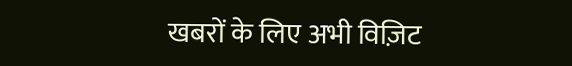खबरों के लिए अभी विज़िट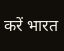करें भारत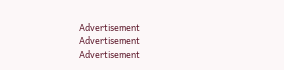Advertisement
Advertisement
Advertisement